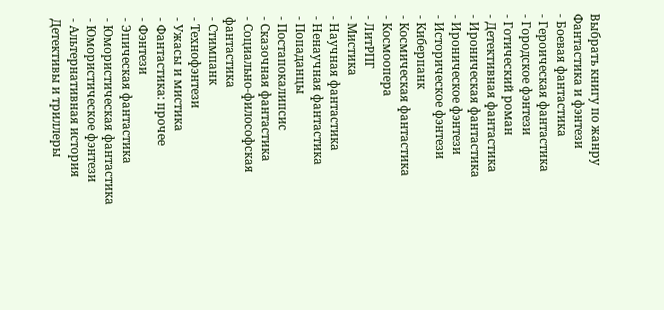Выбрать книгу по жанру
Фантастика и фэнтези
- Боевая фантастика
- Героическая фантастика
- Городское фэнтези
- Готический роман
- Детективная фантастика
- Ироническая фантастика
- Ироническое фэнтези
- Историческое фэнтези
- Киберпанк
- Космическая фантастика
- Космоопера
- ЛитРПГ
- Мистика
- Научная фантастика
- Ненаучная фантастика
- Попаданцы
- Постапокалипсис
- Сказочная фантастика
- Социально-философская фантастика
- Стимпанк
- Технофэнтези
- Ужасы и мистика
- Фантастика: прочее
- Фэнтези
- Эпическая фантастика
- Юмористическая фантастика
- Юмористическое фэнтези
- Альтернативная история
Детективы и триллеры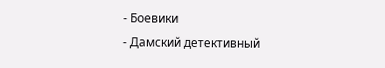- Боевики
- Дамский детективный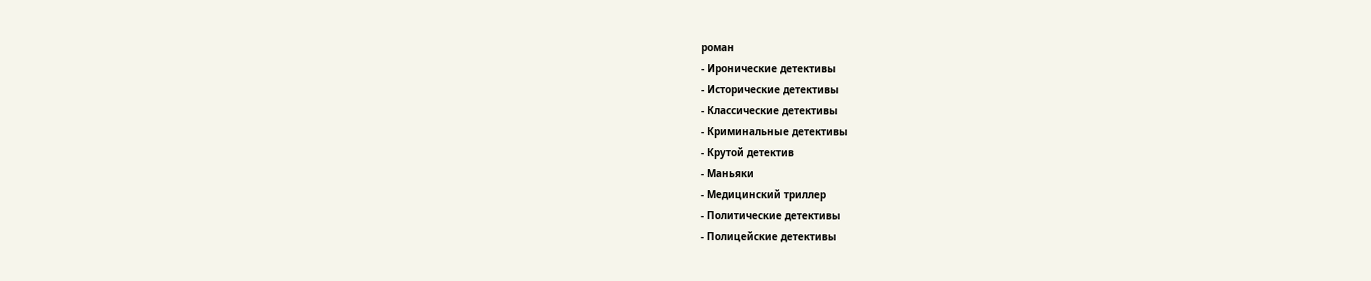роман
- Иронические детективы
- Исторические детективы
- Классические детективы
- Криминальные детективы
- Крутой детектив
- Маньяки
- Медицинский триллер
- Политические детективы
- Полицейские детективы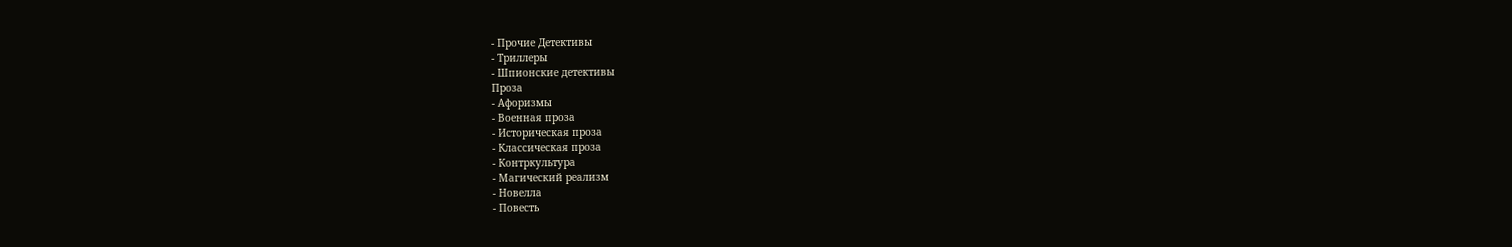- Прочие Детективы
- Триллеры
- Шпионские детективы
Проза
- Афоризмы
- Военная проза
- Историческая проза
- Классическая проза
- Контркультура
- Магический реализм
- Новелла
- Повесть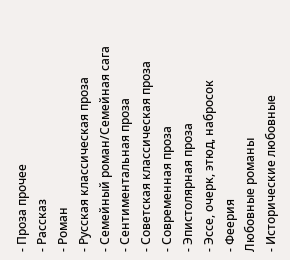- Проза прочее
- Рассказ
- Роман
- Русская классическая проза
- Семейный роман/Семейная сага
- Сентиментальная проза
- Советская классическая проза
- Современная проза
- Эпистолярная проза
- Эссе, очерк, этюд, набросок
- Феерия
Любовные романы
- Исторические любовные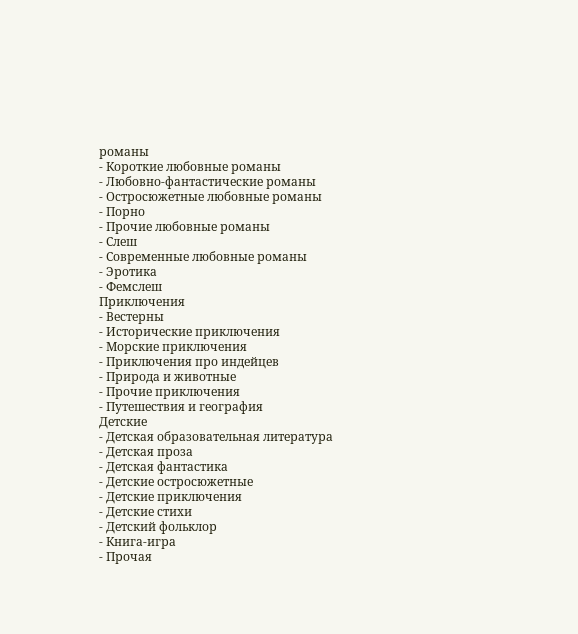романы
- Короткие любовные романы
- Любовно-фантастические романы
- Остросюжетные любовные романы
- Порно
- Прочие любовные романы
- Слеш
- Современные любовные романы
- Эротика
- Фемслеш
Приключения
- Вестерны
- Исторические приключения
- Морские приключения
- Приключения про индейцев
- Природа и животные
- Прочие приключения
- Путешествия и география
Детские
- Детская образовательная литература
- Детская проза
- Детская фантастика
- Детские остросюжетные
- Детские приключения
- Детские стихи
- Детский фольклор
- Книга-игра
- Прочая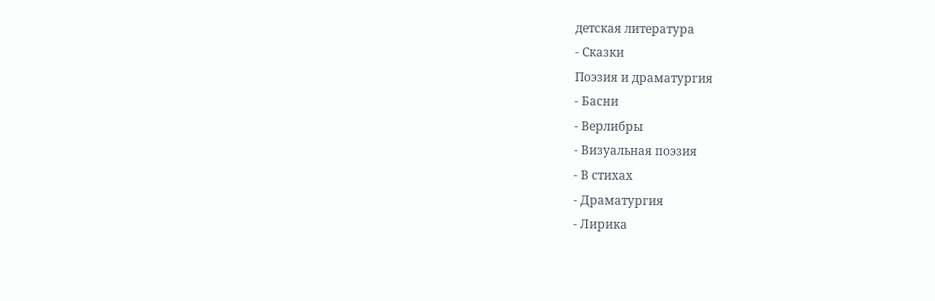детская литература
- Сказки
Поэзия и драматургия
- Басни
- Верлибры
- Визуальная поэзия
- В стихах
- Драматургия
- Лирика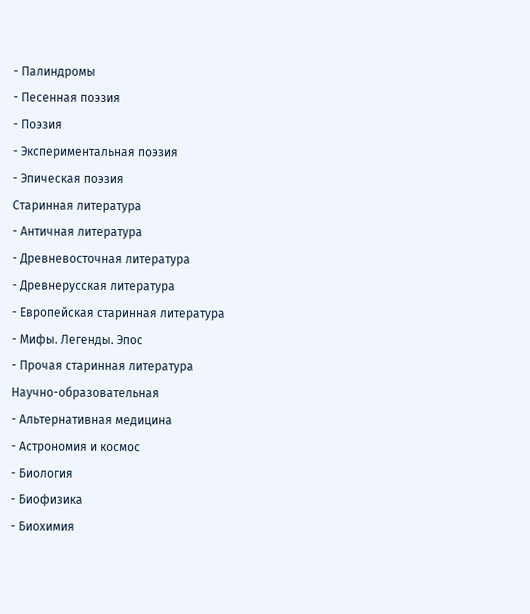- Палиндромы
- Песенная поэзия
- Поэзия
- Экспериментальная поэзия
- Эпическая поэзия
Старинная литература
- Античная литература
- Древневосточная литература
- Древнерусская литература
- Европейская старинная литература
- Мифы. Легенды. Эпос
- Прочая старинная литература
Научно-образовательная
- Альтернативная медицина
- Астрономия и космос
- Биология
- Биофизика
- Биохимия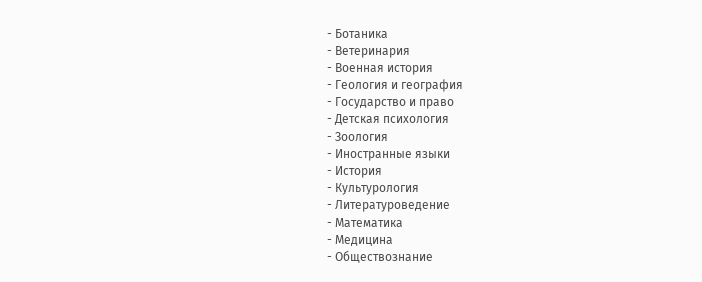- Ботаника
- Ветеринария
- Военная история
- Геология и география
- Государство и право
- Детская психология
- Зоология
- Иностранные языки
- История
- Культурология
- Литературоведение
- Математика
- Медицина
- Обществознание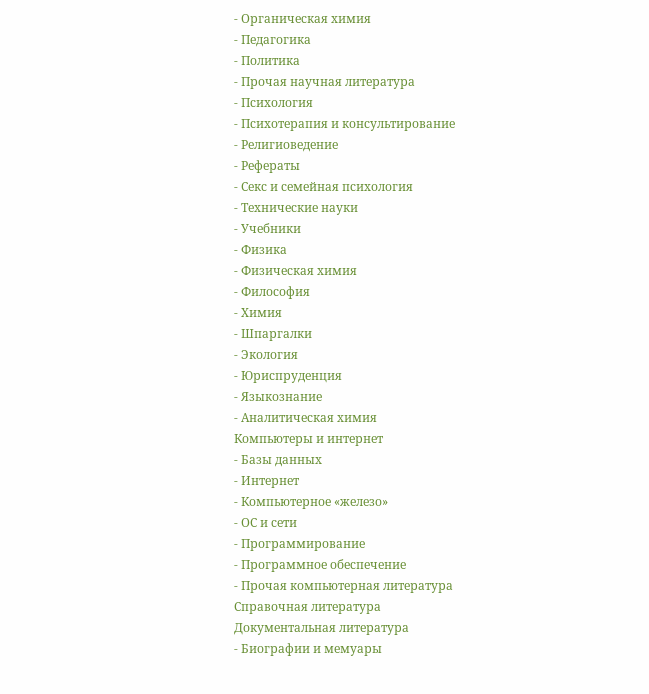- Органическая химия
- Педагогика
- Политика
- Прочая научная литература
- Психология
- Психотерапия и консультирование
- Религиоведение
- Рефераты
- Секс и семейная психология
- Технические науки
- Учебники
- Физика
- Физическая химия
- Философия
- Химия
- Шпаргалки
- Экология
- Юриспруденция
- Языкознание
- Аналитическая химия
Компьютеры и интернет
- Базы данных
- Интернет
- Компьютерное «железо»
- ОС и сети
- Программирование
- Программное обеспечение
- Прочая компьютерная литература
Справочная литература
Документальная литература
- Биографии и мемуары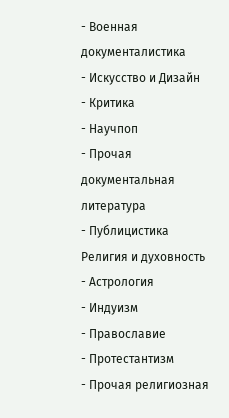- Военная документалистика
- Искусство и Дизайн
- Критика
- Научпоп
- Прочая документальная литература
- Публицистика
Религия и духовность
- Астрология
- Индуизм
- Православие
- Протестантизм
- Прочая религиозная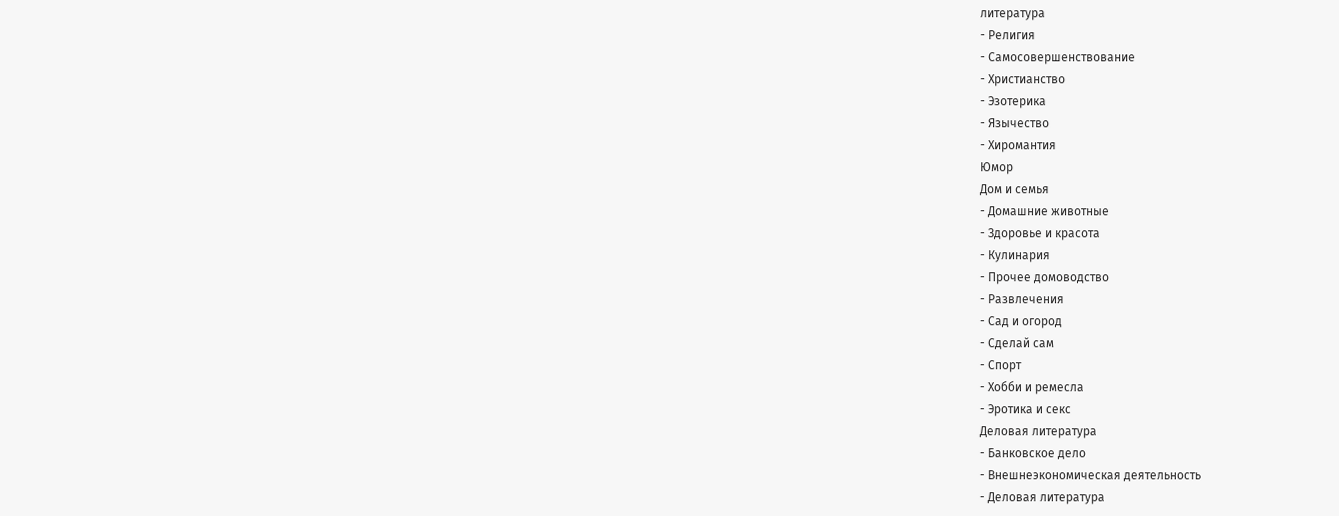литература
- Религия
- Самосовершенствование
- Христианство
- Эзотерика
- Язычество
- Хиромантия
Юмор
Дом и семья
- Домашние животные
- Здоровье и красота
- Кулинария
- Прочее домоводство
- Развлечения
- Сад и огород
- Сделай сам
- Спорт
- Хобби и ремесла
- Эротика и секс
Деловая литература
- Банковское дело
- Внешнеэкономическая деятельность
- Деловая литература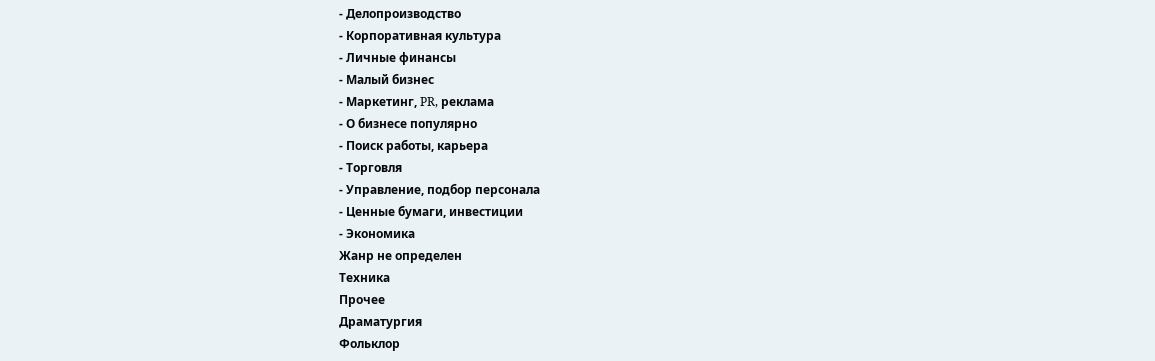- Делопроизводство
- Корпоративная культура
- Личные финансы
- Малый бизнес
- Маркетинг, PR, реклама
- О бизнесе популярно
- Поиск работы, карьера
- Торговля
- Управление, подбор персонала
- Ценные бумаги, инвестиции
- Экономика
Жанр не определен
Техника
Прочее
Драматургия
Фольклор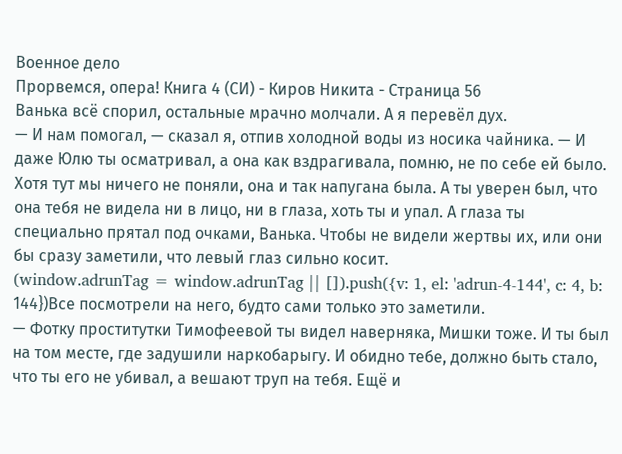Военное дело
Прорвемся, опера! Книга 4 (СИ) - Киров Никита - Страница 56
Ванька всё спорил, остальные мрачно молчали. А я перевёл дух.
— И нам помогал, — сказал я, отпив холодной воды из носика чайника. — И даже Юлю ты осматривал, а она как вздрагивала, помню, не по себе ей было. Хотя тут мы ничего не поняли, она и так напугана была. А ты уверен был, что она тебя не видела ни в лицо, ни в глаза, хоть ты и упал. А глаза ты специально прятал под очками, Ванька. Чтобы не видели жертвы их, или они бы сразу заметили, что левый глаз сильно косит.
(window.adrunTag = window.adrunTag || []).push({v: 1, el: 'adrun-4-144', c: 4, b: 144})Все посмотрели на него, будто сами только это заметили.
— Фотку проститутки Тимофеевой ты видел наверняка, Мишки тоже. И ты был на том месте, где задушили наркобарыгу. И обидно тебе, должно быть стало, что ты его не убивал, а вешают труп на тебя. Ещё и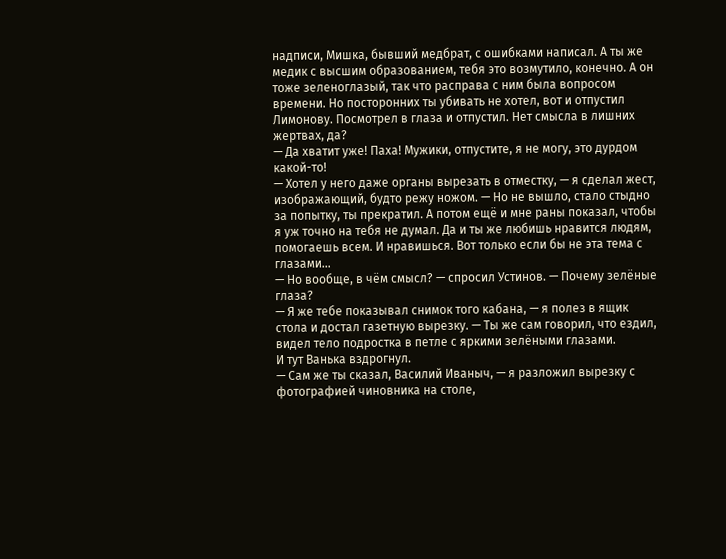надписи, Мишка, бывший медбрат, с ошибками написал. А ты же медик с высшим образованием, тебя это возмутило, конечно. А он тоже зеленоглазый, так что расправа с ним была вопросом времени. Но посторонних ты убивать не хотел, вот и отпустил Лимонову. Посмотрел в глаза и отпустил. Нет смысла в лишних жертвах, да?
— Да хватит уже! Паха! Мужики, отпустите, я не могу, это дурдом какой-то!
— Хотел у него даже органы вырезать в отместку, — я сделал жест, изображающий, будто режу ножом. — Но не вышло, стало стыдно за попытку, ты прекратил. А потом ещё и мне раны показал, чтобы я уж точно на тебя не думал. Да и ты же любишь нравится людям, помогаешь всем. И нравишься. Вот только если бы не эта тема с глазами…
— Но вообще, в чём смысл? — спросил Устинов. — Почему зелёные глаза?
— Я же тебе показывал снимок того кабана, — я полез в ящик стола и достал газетную вырезку. — Ты же сам говорил, что ездил, видел тело подростка в петле с яркими зелёными глазами.
И тут Ванька вздрогнул.
— Сам же ты сказал, Василий Иваныч, — я разложил вырезку с фотографией чиновника на столе,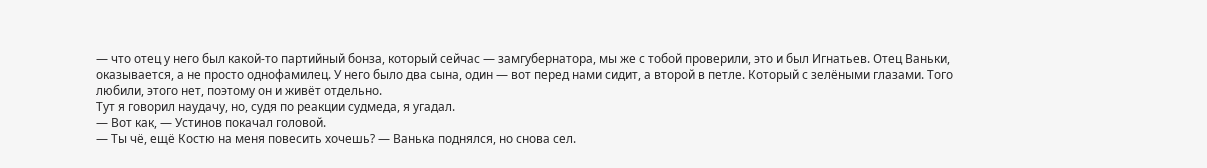— что отец у него был какой-то партийный бонза, который сейчас — замгубернатора, мы же с тобой проверили, это и был Игнатьев. Отец Ваньки, оказывается, а не просто однофамилец. У него было два сына, один — вот перед нами сидит, а второй в петле. Который с зелёными глазами. Того любили, этого нет, поэтому он и живёт отдельно.
Тут я говорил наудачу, но, судя по реакции судмеда, я угадал.
— Вот как, — Устинов покачал головой.
— Ты чё, ещё Костю на меня повесить хочешь? — Ванька поднялся, но снова сел.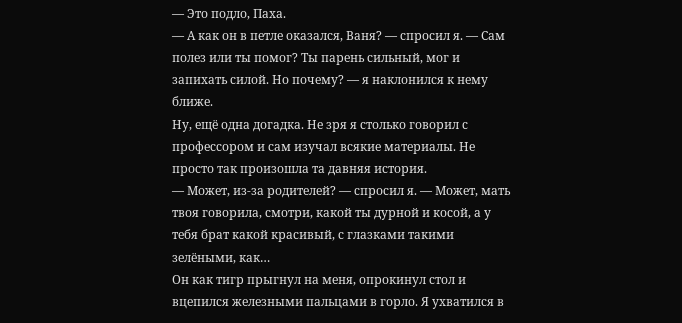— Это подло, Паха.
— А как он в петле оказался, Ваня? — спросил я. — Сам полез или ты помог? Ты парень сильный, мог и запихать силой. Но почему? — я наклонился к нему ближе.
Ну, ещё одна догадка. Не зря я столько говорил с профессором и сам изучал всякие материалы. Не просто так произошла та давняя история.
— Может, из-за родителей? — спросил я. — Может, мать твоя говорила, смотри, какой ты дурной и косой, а у тебя брат какой красивый, с глазками такими зелёными, как…
Он как тигр прыгнул на меня, опрокинул стол и вцепился железными пальцами в горло. Я ухватился в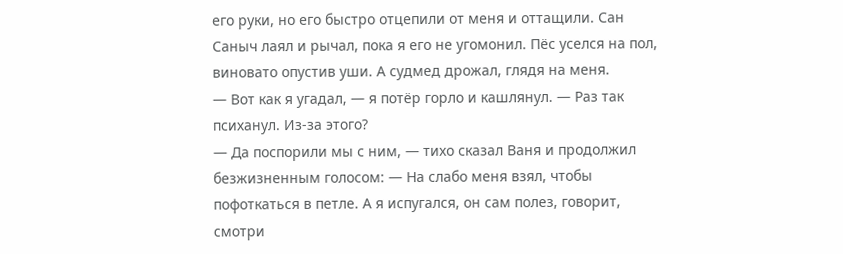его руки, но его быстро отцепили от меня и оттащили. Сан Саныч лаял и рычал, пока я его не угомонил. Пёс уселся на пол, виновато опустив уши. А судмед дрожал, глядя на меня.
— Вот как я угадал, — я потёр горло и кашлянул. — Раз так психанул. Из-за этого?
— Да поспорили мы с ним, — тихо сказал Ваня и продолжил безжизненным голосом: — На слабо меня взял, чтобы пофоткаться в петле. А я испугался, он сам полез, говорит, смотри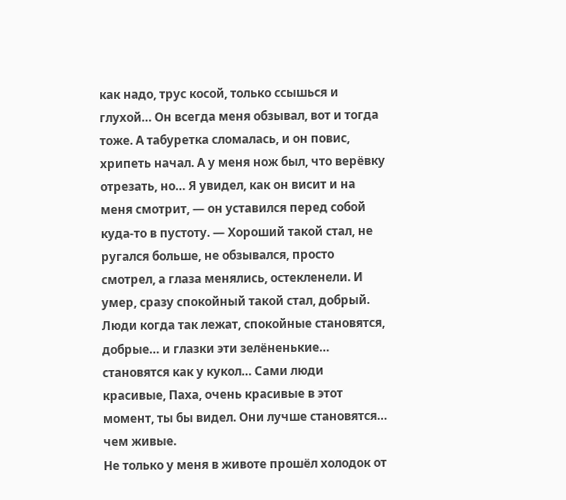как надо, трус косой, только ссышься и глухой… Он всегда меня обзывал, вот и тогда тоже. А табуретка сломалась, и он повис, хрипеть начал. А у меня нож был, что верёвку отрезать, но… Я увидел, как он висит и на меня смотрит, — он уставился перед собой куда-то в пустоту. — Хороший такой стал, не ругался больше, не обзывался, просто смотрел, а глаза менялись, остекленели. И умер, сразу спокойный такой стал, добрый. Люди когда так лежат, спокойные становятся, добрые… и глазки эти зелёненькие… становятся как у кукол… Сами люди красивые, Паха, очень красивые в этот момент, ты бы видел. Они лучше становятся… чем живые.
Не только у меня в животе прошёл холодок от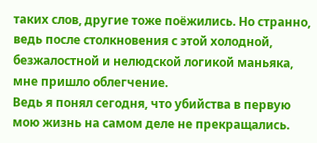таких слов, другие тоже поёжились. Но странно, ведь после столкновения с этой холодной, безжалостной и нелюдской логикой маньяка, мне пришло облегчение.
Ведь я понял сегодня, что убийства в первую мою жизнь на самом деле не прекращались.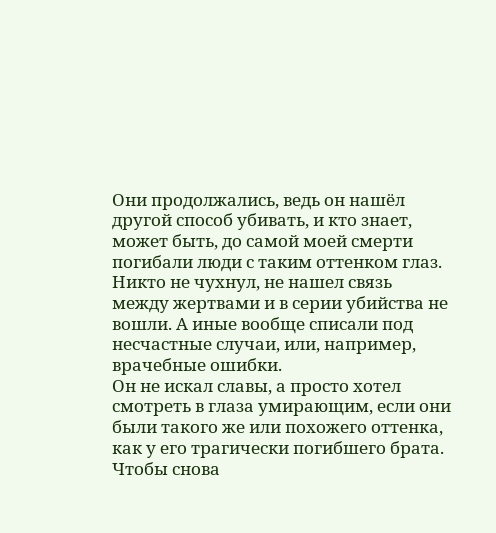Они продолжались, ведь он нашёл другой способ убивать, и кто знает, может быть, до самой моей смерти погибали люди с таким оттенком глаз. Никто не чухнул, не нашел связь между жертвами и в серии убийства не вошли. А иные вообще списали под несчастные случаи, или, например, врачебные ошибки.
Он не искал славы, а просто хотел смотреть в глаза умирающим, если они были такого же или похожего оттенка, как у его трагически погибшего брата. Чтобы снова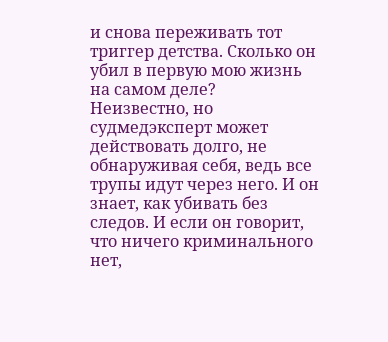и снова переживать тот триггер детства. Сколько он убил в первую мою жизнь на самом деле?
Неизвестно, но судмедэксперт может действовать долго, не обнаруживая себя, ведь все трупы идут через него. И он знает, как убивать без следов. И если он говорит, что ничего криминального нет,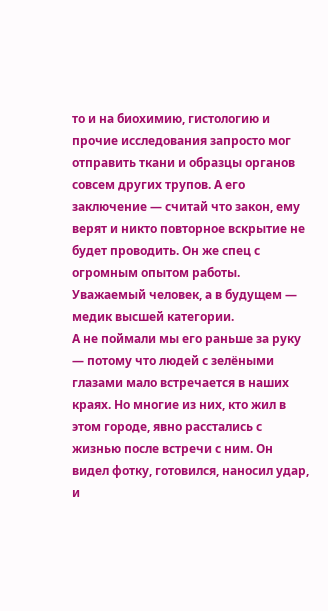то и на биохимию, гистологию и прочие исследования запросто мог отправить ткани и образцы органов совсем других трупов. А его заключение — считай что закон, ему верят и никто повторное вскрытие не будет проводить. Он же спец с огромным опытом работы. Уважаемый человек, а в будущем — медик высшей категории.
А не поймали мы его раньше за руку — потому что людей с зелёными глазами мало встречается в наших краях. Но многие из них, кто жил в этом городе, явно расстались с жизнью после встречи с ним. Он видел фотку, готовился, наносил удар, и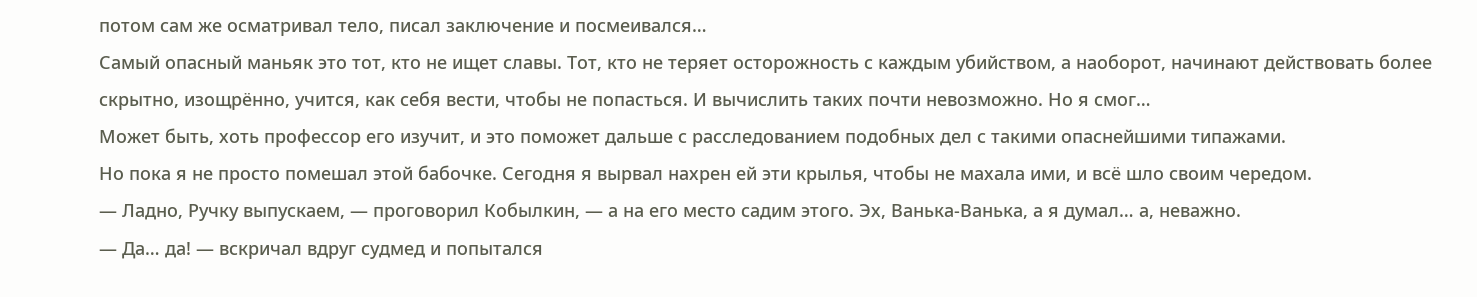потом сам же осматривал тело, писал заключение и посмеивался…
Самый опасный маньяк это тот, кто не ищет славы. Тот, кто не теряет осторожность с каждым убийством, а наоборот, начинают действовать более скрытно, изощрённо, учится, как себя вести, чтобы не попасться. И вычислить таких почти невозможно. Но я смог…
Может быть, хоть профессор его изучит, и это поможет дальше с расследованием подобных дел с такими опаснейшими типажами.
Но пока я не просто помешал этой бабочке. Сегодня я вырвал нахрен ей эти крылья, чтобы не махала ими, и всё шло своим чередом.
— Ладно, Ручку выпускаем, — проговорил Кобылкин, — а на его место садим этого. Эх, Ванька-Ванька, а я думал… а, неважно.
— Да… да! — вскричал вдруг судмед и попытался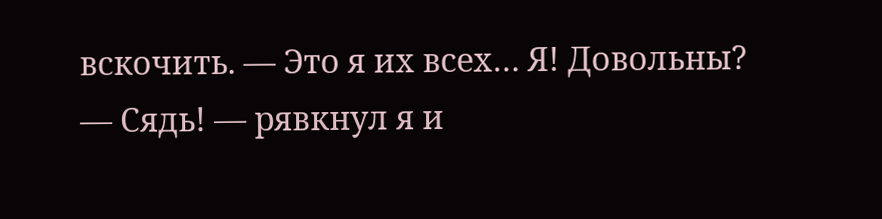вскочить. — Это я их всех… Я! Довольны?
— Сядь! — рявкнул я и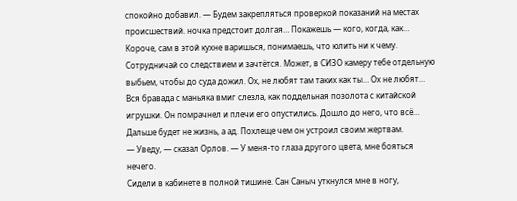спокойно добавил. — Будем закрепляться проверкой показаний на местах происшествий. ночка предстоит долгая… Покажешь — кого, когда, как… Короче, сам в этой кухне варишься, понимаешь, что юлить ни к чему. Сотрудничай со следствием и зачтётся. Может, в СИЗО камеру тебе отдельную выбьем, чтобы до суда дожил. Ох, не любят там таких как ты… Ох не любят…
Вся бравада с маньяка вмиг слезла, как поддельная позолота с китайской игрушки. Он помрачнел и плечи его опустились. Дошло до него, что всё… Дальше будет не жизнь, а ад. Похлеще чем он устроил своим жертвам.
— Уведу, — сказал Орлов. — У меня-то глаза другого цвета, мне бояться нечего.
Сидели в кабинете в полной тишине. Сан Саныч уткнулся мне в ногу,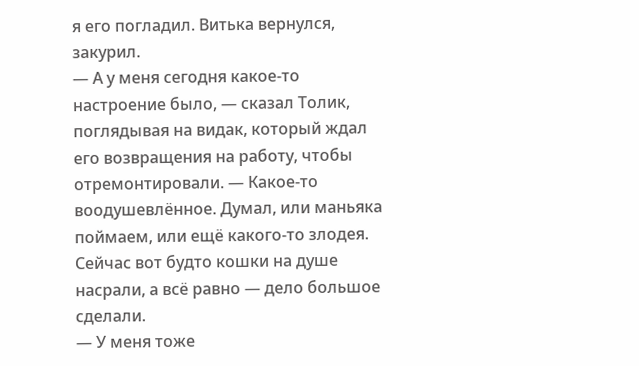я его погладил. Витька вернулся, закурил.
— А у меня сегодня какое-то настроение было, — сказал Толик, поглядывая на видак, который ждал его возвращения на работу, чтобы отремонтировали. — Какое-то воодушевлённое. Думал, или маньяка поймаем, или ещё какого-то злодея. Сейчас вот будто кошки на душе насрали, а всё равно — дело большое сделали.
— У меня тоже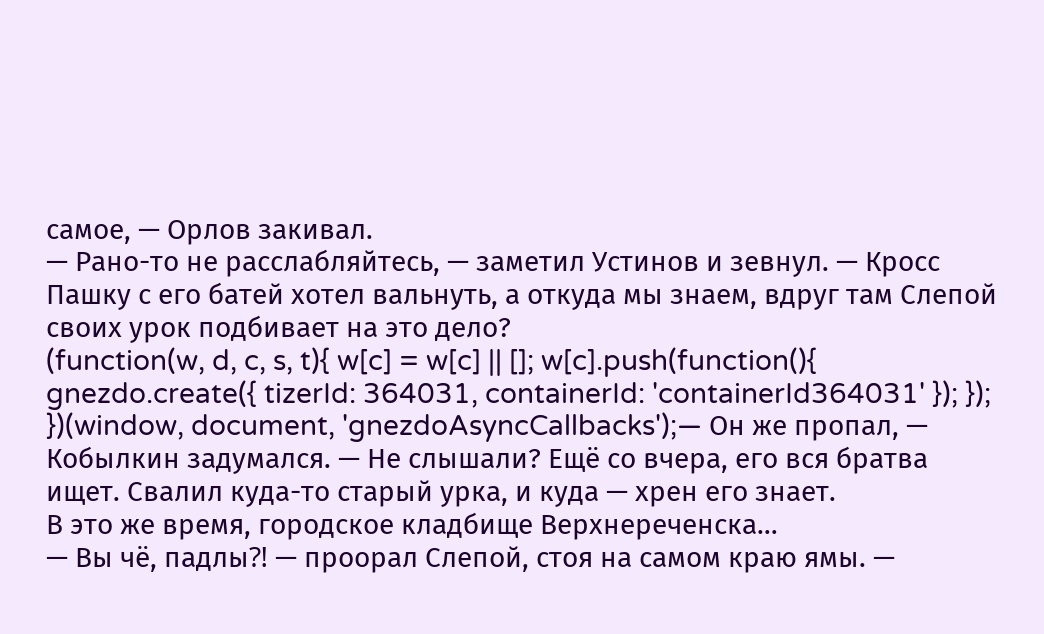самое, — Орлов закивал.
— Рано-то не расслабляйтесь, — заметил Устинов и зевнул. — Кросс Пашку с его батей хотел вальнуть, а откуда мы знаем, вдруг там Слепой своих урок подбивает на это дело?
(function(w, d, c, s, t){ w[c] = w[c] || []; w[c].push(function(){ gnezdo.create({ tizerId: 364031, containerId: 'containerId364031' }); }); })(window, document, 'gnezdoAsyncCallbacks');— Он же пропал, — Кобылкин задумался. — Не слышали? Ещё со вчера, его вся братва ищет. Свалил куда-то старый урка, и куда — хрен его знает.
В это же время, городское кладбище Верхнереченска…
— Вы чё, падлы⁈ — проорал Слепой, стоя на самом краю ямы. —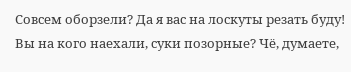Совсем оборзели? Да я вас на лоскуты резать буду! Вы на кого наехали, суки позорные? Чё, думаете,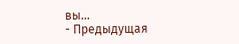вы…
- Предыдущая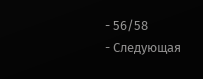- 56/58
- Следующая